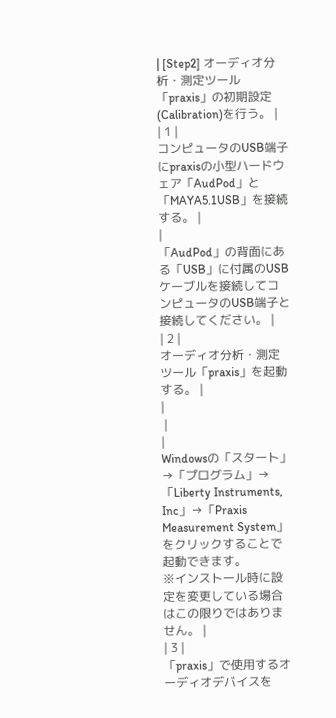| [Step2] オーディオ分析・測定ツール「praxis」の初期設定(Calibration)を行う。 |
| 1 |
コンピュータのUSB端子にpraxisの小型ハードウェア「AudPod」と「MAYA5.1USB」を接続する。 |
|
「AudPod」の背面にある「USB」に付属のUSBケーブルを接続してコンピュータのUSB端子と接続してください。 |
| 2 |
オーディオ分析・測定ツール「praxis」を起動する。 |
|
 |
|
Windowsの「スタート」→「プログラム」→「Liberty Instruments, Inc」→「Praxis Measurement System」をクリックすることで起動できます。
※インストール時に設定を変更している場合はこの限りではありません。 |
| 3 |
「praxis」で使用するオーディオデバイスを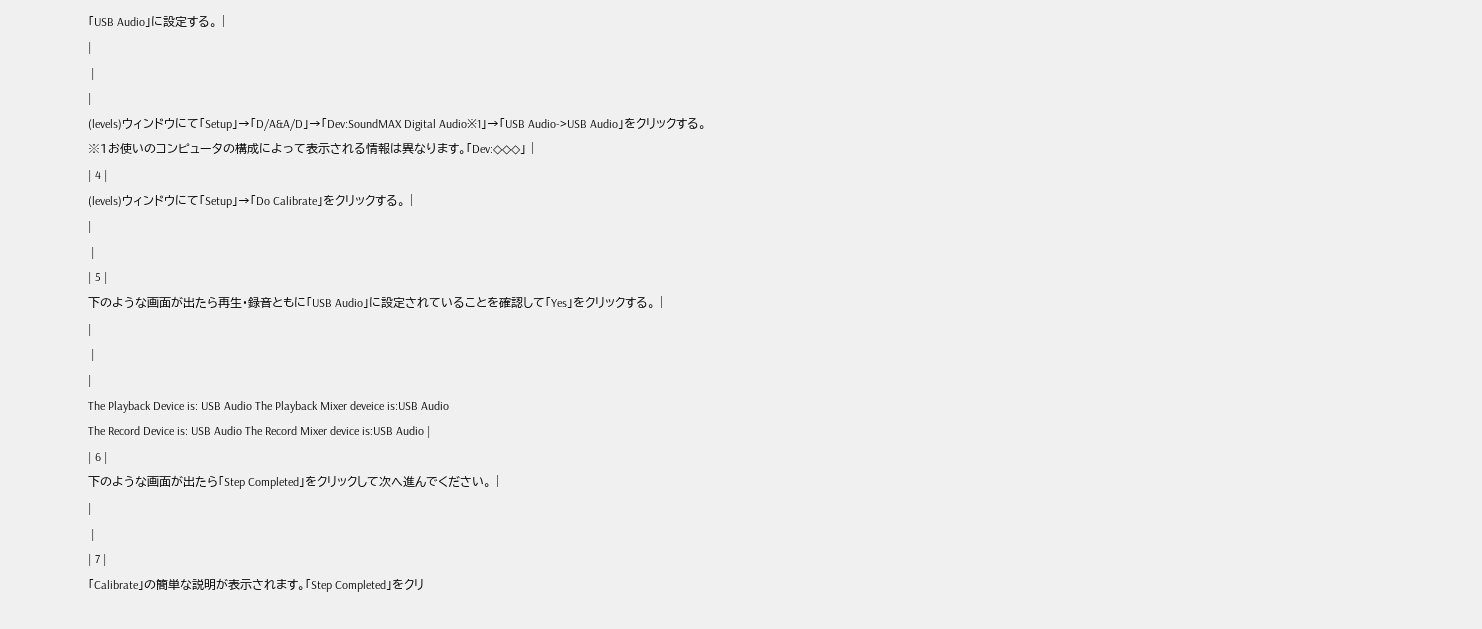「USB Audio」に設定する。 |
|
 |
|
(levels)ウィンドウにて「Setup」→「D/A&A/D」→「Dev:SoundMAX Digital Audio※1」→「USB Audio->USB Audio」をクリックする。
※1お使いのコンピュータの構成によって表示される情報は異なります。「Dev:◇◇◇」 |
| 4 |
(levels)ウィンドウにて「Setup」→「Do Calibrate」をクリックする。 |
|
 |
| 5 |
下のような画面が出たら再生・録音ともに「USB Audio」に設定されていることを確認して「Yes」をクリックする。 |
|
 |
|
The Playback Device is: USB Audio The Playback Mixer deveice is:USB Audio
The Record Device is: USB Audio The Record Mixer device is:USB Audio |
| 6 |
下のような画面が出たら「Step Completed」をクリックして次へ進んでください。 |
|
 |
| 7 |
「Calibrate」の簡単な説明が表示されます。「Step Completed」をクリ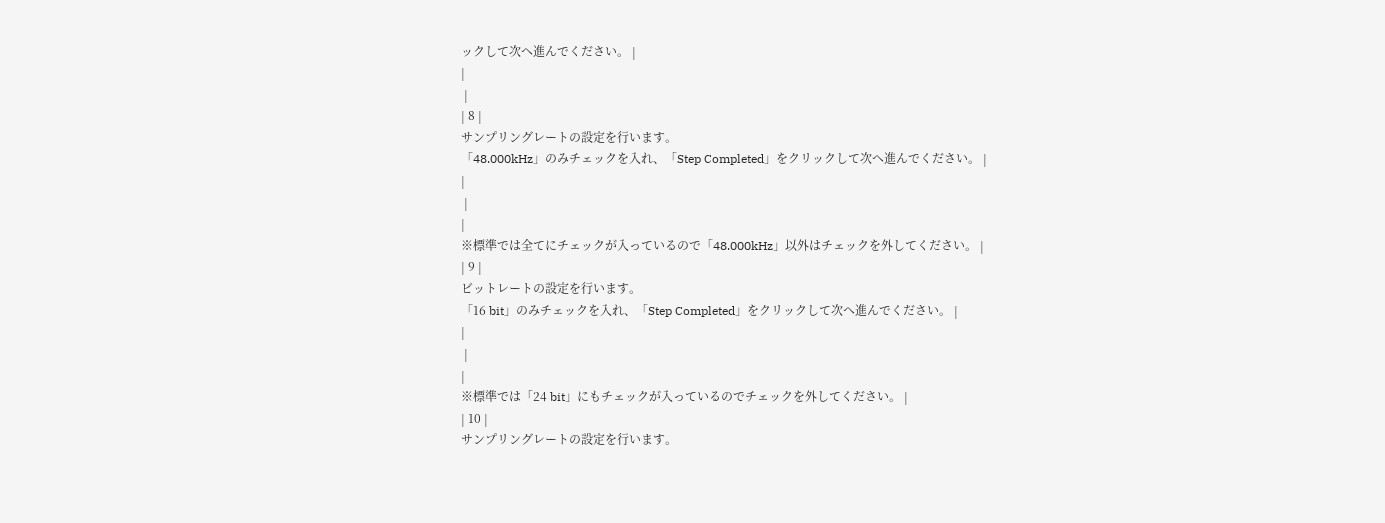ックして次へ進んでください。 |
|
 |
| 8 |
サンプリングレートの設定を行います。
「48.000kHz」のみチェックを入れ、「Step Completed」をクリックして次へ進んでください。 |
|
 |
|
※標準では全てにチェックが入っているので「48.000kHz」以外はチェックを外してください。 |
| 9 |
ビットレートの設定を行います。
「16 bit」のみチェックを入れ、「Step Completed」をクリックして次へ進んでください。 |
|
 |
|
※標準では「24 bit」にもチェックが入っているのでチェックを外してください。 |
| 10 |
サンプリングレートの設定を行います。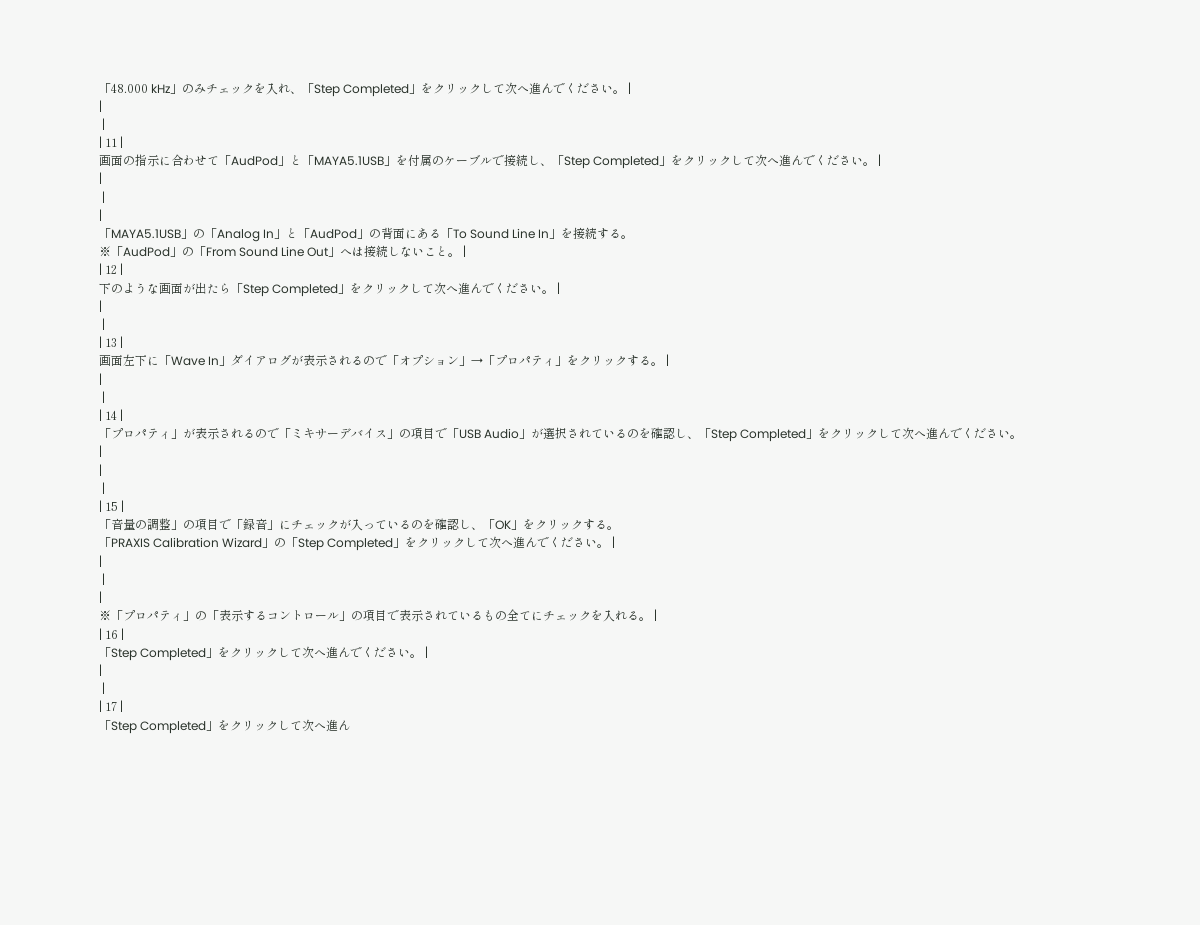「48.000 kHz」のみチェックを入れ、「Step Completed」をクリックして次へ進んでください。 |
|
 |
| 11 |
画面の指示に合わせて「AudPod」と「MAYA5.1USB」を付属のケーブルで接続し、「Step Completed」をクリックして次へ進んでください。 |
|
 |
|
「MAYA5.1USB」の「Analog In」と「AudPod」の背面にある「To Sound Line In」を接続する。
※「AudPod」の「From Sound Line Out」へは接続しないこと。 |
| 12 |
下のような画面が出たら「Step Completed」をクリックして次へ進んでください。 |
|
 |
| 13 |
画面左下に「Wave In」ダイアログが表示されるので「オプション」→「プロパティ」をクリックする。 |
|
 |
| 14 |
「プロパティ」が表示されるので「ミキサーデバイス」の項目で「USB Audio」が選択されているのを確認し、「Step Completed」をクリックして次へ進んでください。 |
|
 |
| 15 |
「音量の調整」の項目で「録音」にチェックが入っているのを確認し、「OK」をクリックする。
「PRAXIS Calibration Wizard」の「Step Completed」をクリックして次へ進んでください。 |
|
 |
|
※「プロパティ」の「表示するコントロール」の項目で表示されているもの全てにチェックを入れる。 |
| 16 |
「Step Completed」をクリックして次へ進んでください。 |
|
 |
| 17 |
「Step Completed」をクリックして次へ進ん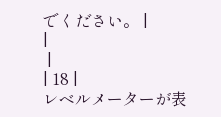でください。 |
|
 |
| 18 |
レベルメーターが表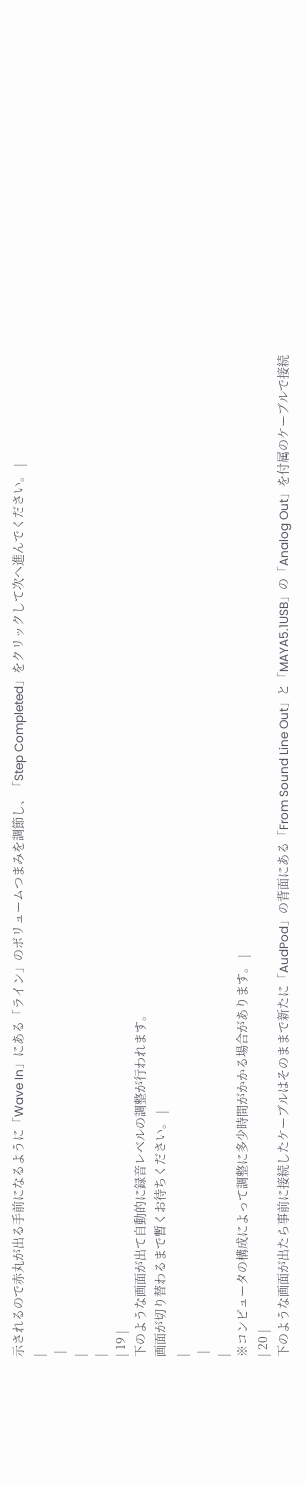示されるので赤丸が出る手前になるように「Wave In」にある「ライン」のボリュームつまみを調節し、「Step Completed」をクリックして次へ進んでください。 |
|
 |
|
|
| 19 |
下のような画面が出て自動的に録音レベルの調整が行われます。
画面が切り替わるまで暫くお待ちください。 |
|
 |
|
※コンピュータの構成によって調整に多少時間がかかる場合があります。 |
| 20 |
下のような画面が出たら事前に接続したケーブルはそのままで新たに「AudPod」の背面にある「From Sound Line Out」と「MAYA5.1USB」の「Analog Out」を付属のケーブルで接続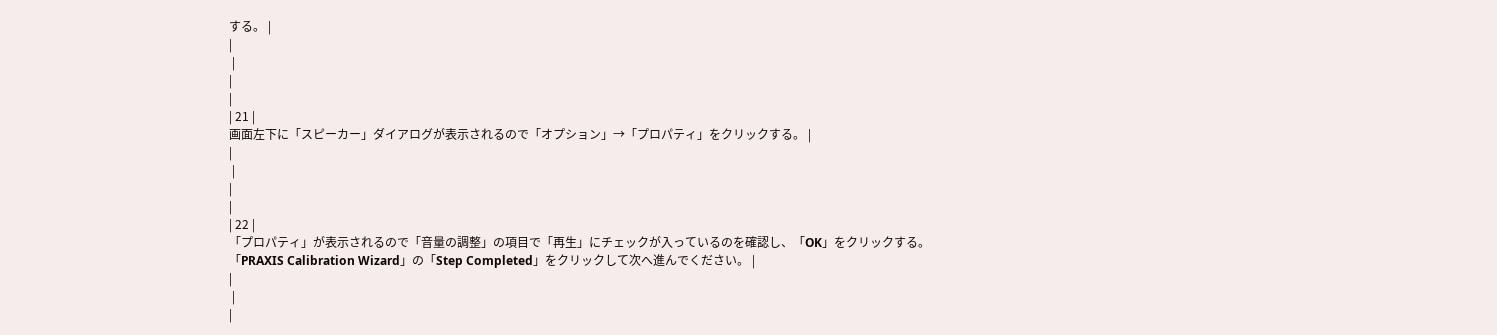する。 |
|
 |
|
|
| 21 |
画面左下に「スピーカー」ダイアログが表示されるので「オプション」→「プロパティ」をクリックする。 |
|
 |
|
|
| 22 |
「プロパティ」が表示されるので「音量の調整」の項目で「再生」にチェックが入っているのを確認し、「OK」をクリックする。
「PRAXIS Calibration Wizard」の「Step Completed」をクリックして次へ進んでください。 |
|
 |
|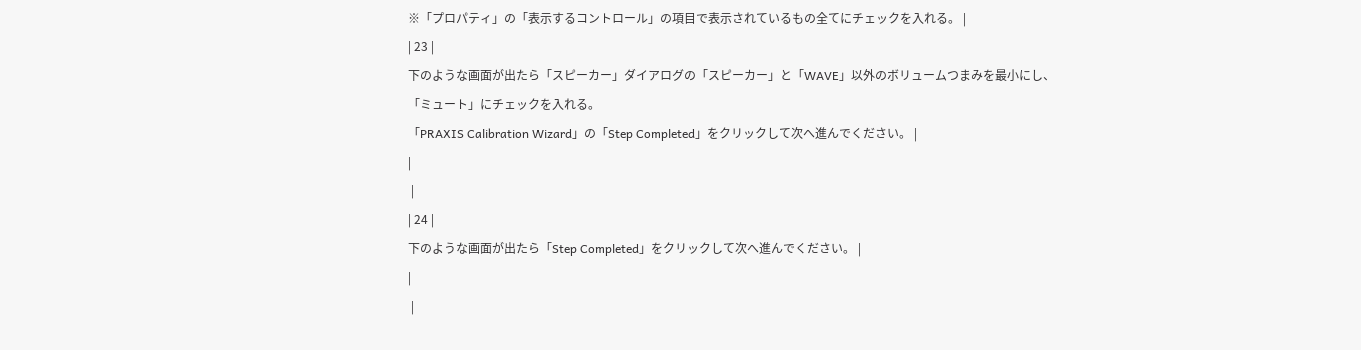※「プロパティ」の「表示するコントロール」の項目で表示されているもの全てにチェックを入れる。 |
| 23 |
下のような画面が出たら「スピーカー」ダイアログの「スピーカー」と「WAVE」以外のボリュームつまみを最小にし、「ミュート」にチェックを入れる。
「PRAXIS Calibration Wizard」の「Step Completed」をクリックして次へ進んでください。 |
|
 |
| 24 |
下のような画面が出たら「Step Completed」をクリックして次へ進んでください。 |
|
 |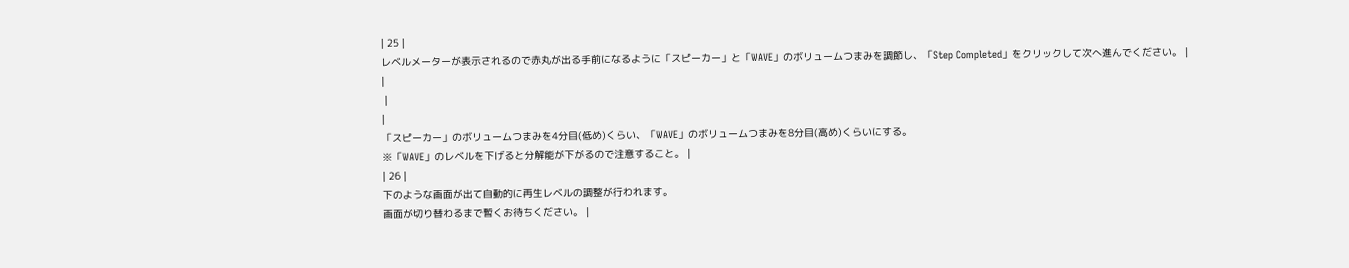| 25 |
レベルメーターが表示されるので赤丸が出る手前になるように「スピーカー」と「WAVE」のボリュームつまみを調節し、「Step Completed」をクリックして次へ進んでください。 |
|
 |
|
「スピーカー」のボリュームつまみを4分目(低め)くらい、「WAVE」のボリュームつまみを8分目(高め)くらいにする。
※「WAVE」のレベルを下げると分解能が下がるので注意すること。 |
| 26 |
下のような画面が出て自動的に再生レベルの調整が行われます。
画面が切り替わるまで暫くお待ちください。 |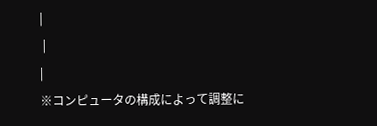|
 |
|
※コンピュータの構成によって調整に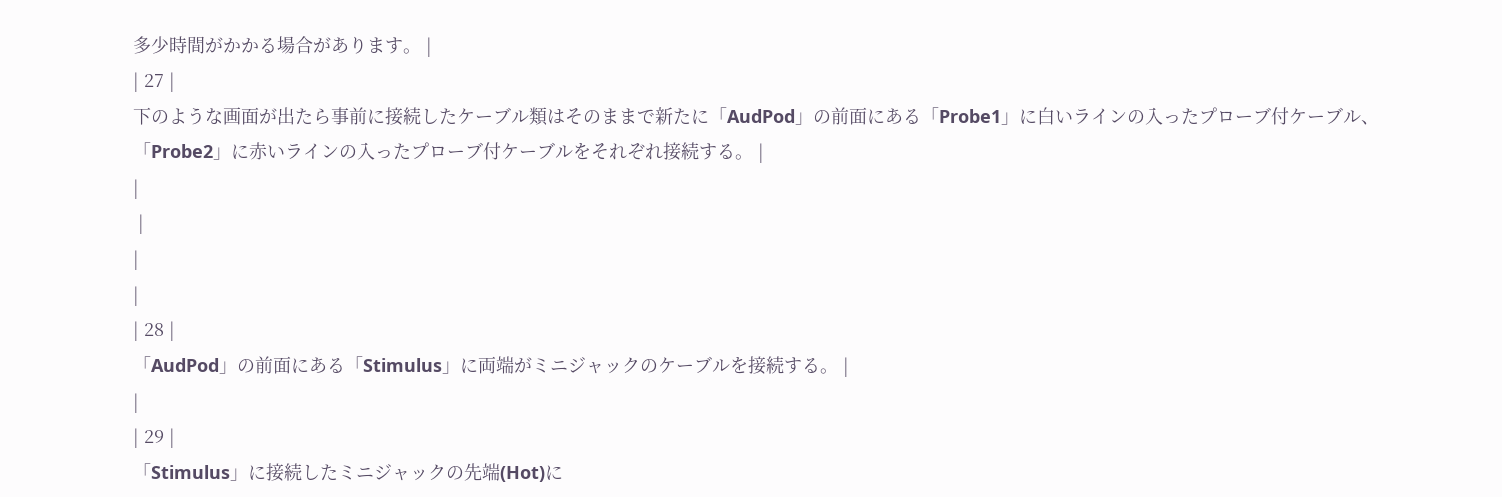多少時間がかかる場合があります。 |
| 27 |
下のような画面が出たら事前に接続したケーブル類はそのままで新たに「AudPod」の前面にある「Probe1」に白いラインの入ったプローブ付ケーブル、「Probe2」に赤いラインの入ったプローブ付ケーブルをそれぞれ接続する。 |
|
 |
|
|
| 28 |
「AudPod」の前面にある「Stimulus」に両端がミニジャックのケーブルを接続する。 |
|
| 29 |
「Stimulus」に接続したミニジャックの先端(Hot)に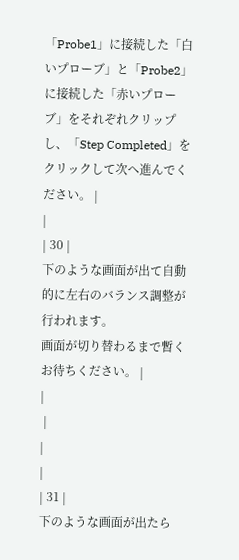「Probe1」に接続した「白いプローブ」と「Probe2」に接続した「赤いプローブ」をそれぞれクリップし、「Step Completed」をクリックして次へ進んでください。 |
|
| 30 |
下のような画面が出て自動的に左右のバランス調整が行われます。
画面が切り替わるまで暫くお待ちください。 |
|
 |
|
|
| 31 |
下のような画面が出たら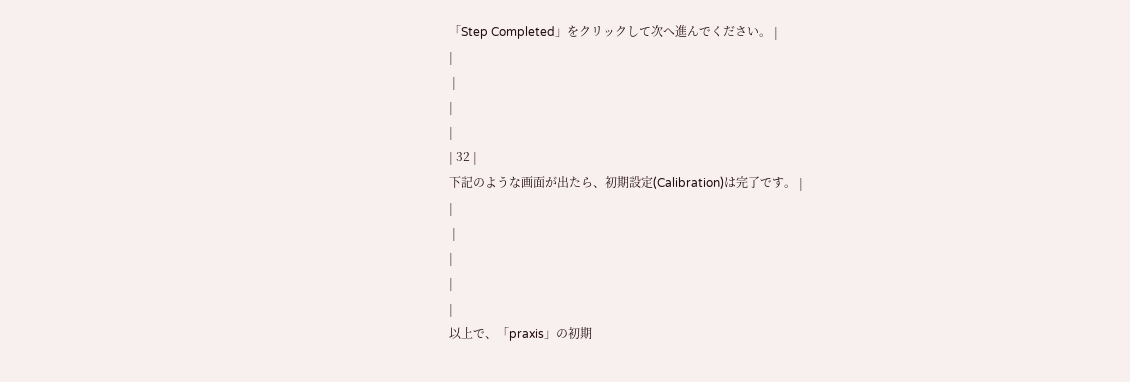「Step Completed」をクリックして次へ進んでください。 |
|
 |
|
|
| 32 |
下記のような画面が出たら、初期設定(Calibration)は完了です。 |
|
 |
|
|
|
以上で、「praxis」の初期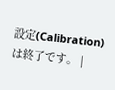設定(Calibration)は終了です。 |